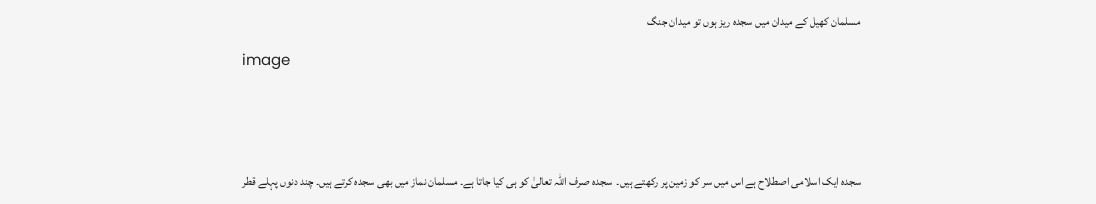مسلمان کھیل کے میدان میں سجدہ ریز ہوں تو میدان جنگ

image





سجدہ ایک اسلامی اصطلاح ہے اس میں سر کو زمین پر رکھتے ہیں۔  سجدہ صرف اللہ تعالیٰ کو ہی کیا جاتا ہے۔ مسلمان نماز میں بھی سجدہ کرتے ہیں۔ چند دنوں پہلے قطر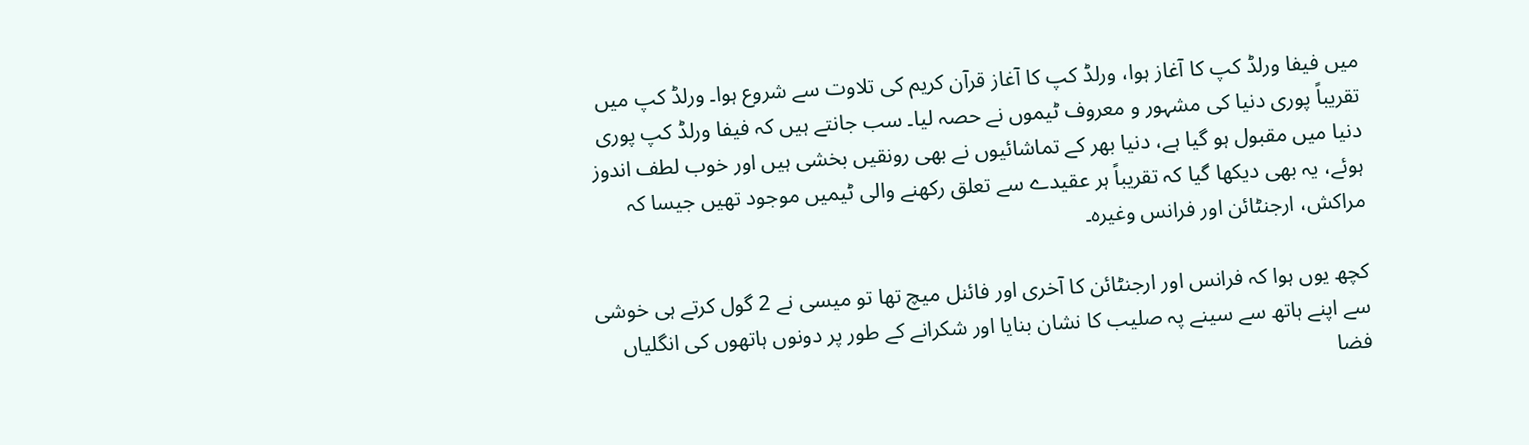میں فیفا ورلڈ کپ کا آغاز ہوا، ورلڈ کپ کا آغاز قرآن کریم کی تلاوت سے شروع ہوا۔ ورلڈ کپ میں تقریباً پوری دنیا کی مشہور و معروف ٹیموں نے حصہ لیا۔ سب جانتے ہیں کہ فیفا ورلڈ کپ پوری دنیا میں مقبول ہو گیا ہے، دنیا بھر کے تماشائیوں نے بھی رونقیں بخشی ہیں اور خوب لطف اندوز ہوئے، یہ بھی دیکھا گیا کہ تقریباً ہر عقیدے سے تعلق رکھنے والی ٹیمیں موجود تھیں جیسا کہ مراکش، ارجنٹائن اور فرانس وغیرہ۔

کچھ یوں ہوا کہ فرانس اور ارجنٹائن کا آخری اور فائنل میچ تھا تو میسی نے 2 گول کرتے ہی خوشی سے اپنے ہاتھ سے سینے پہ صلیب کا نشان بنایا اور شکرانے کے طور پر دونوں ہاتھوں کی انگلیاں فضا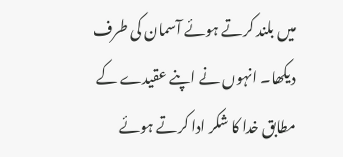میں بلند کرتے ہوئے آسمان کی طرف دیکھا۔ انہوں نے اپنے عقیدے کے مطابق خدا کا شکر ادا کرتے ہوئے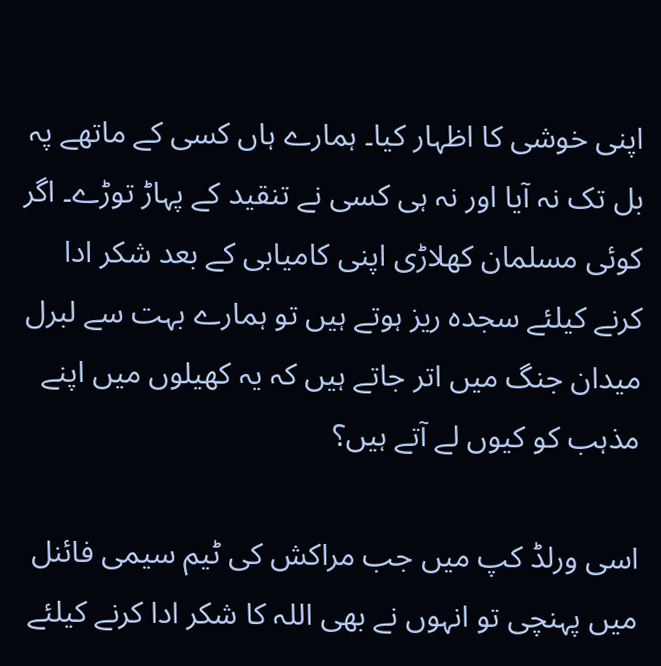اپنی خوشی کا اظہار کیا۔ ہمارے ہاں کسی کے ماتھے پہ بل تک نہ آیا اور نہ ہی کسی نے تنقید کے پہاڑ توڑے۔ اگر کوئی مسلمان کھلاڑی اپنی کامیابی کے بعد شکر ادا کرنے کیلئے سجدہ ریز ہوتے ہیں تو ہمارے بہت سے لبرل میدان جنگ میں اتر جاتے ہیں کہ یہ کھیلوں میں اپنے مذہب کو کیوں لے آتے ہیں؟

اسی ورلڈ کپ میں جب مراکش کی ٹیم سیمی فائنل میں پہنچی تو انہوں نے بھی اللہ کا شکر ادا کرنے کیلئے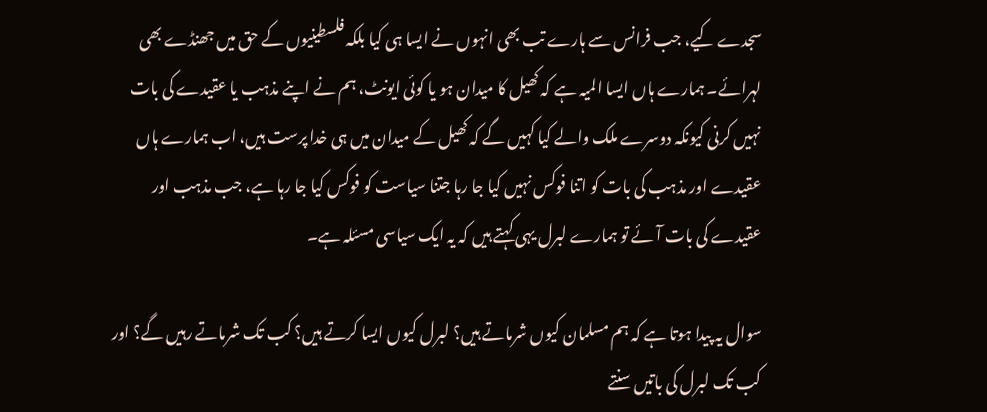سجدے کیے، جب فرانس سے ہارے تب بھی انہوں نے ایسا ہی کیا بلکہ فلسطینیوں کے حق میں جھنڈے بھی لہرائے۔ ہمارے ہاں ایسا المیہ ہے کہ کھیل کا میدان ہو یا کوئی ایونٹ، ہم نے اپنے مذہب یا عقیدے کی بات نہیں کرنی کیونکہ دوسرے ملک والے کیا کہیں گے کہ کھیل کے میدان میں ہی خدا پرست ہیں، اب ہمارے ہاں عقیدے اور مذہب کی بات کو اتنا فوکس نہیں کیا جا رہا جتنا سیاست کو فوکس کیا جا رہا ہے، جب مذہب اور عقیدے کی بات آئے تو ہمارے لبرل یہی کہتے ہیں کہ یہ ایک سیاسی مسئلہ ہے۔

سوال یہ پیدا ہوتا ہے کہ ہم مسلمان کیوں شرماتے ہیں؟ لبرل کیوں ایسا کرتے ہیں؟ کب تک شرماتے رہیں گے؟ اور کب تک لبرل کی باتیں سنتے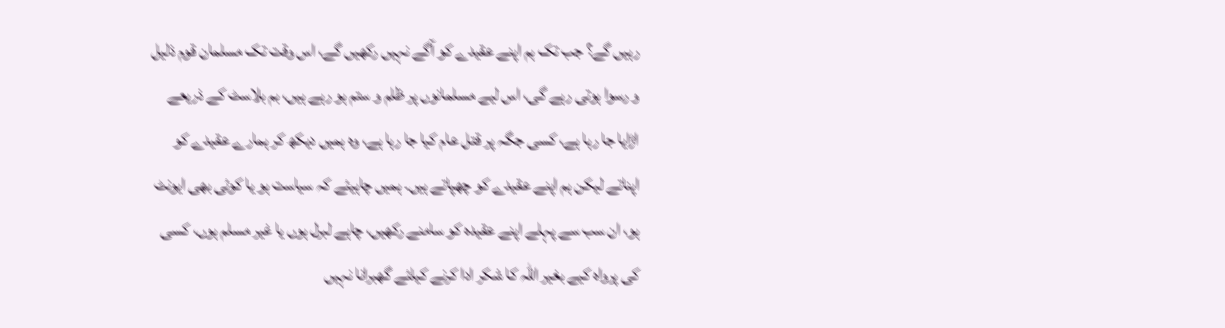رہیں گے؟ جب تک ہم اپنے عقیدے کو آگے نہیں رکھیں گے، اس وقت تک مسلمان قوم ذلیل و رسوا ہوتی رہے گی، اس لیے مسلمانوں پر ظلم و ستم ہو رہے ہیں، بم بلاسٹ کے ذریعے اڑایا جا رہا ہے، کسی جگہ پر قتل عام کیا جا رہا ہے، وہ ہمیں دیکھ کر ہمارے عقیدے کو اپناتے لیکن ہم اپنے عقیدے کو چھپاتے ہیں۔ ہمیں چاہیئے کہ سیاست ہو یا کوئی بھی ایونٹ ہو، ان سب سے پہلے اپنے عقیدہ کو سامنے رکھیں، چاہے لبرل ہوں یا غیر مسلم ہوں، کسی کی پرواہ کیے بغیر اللہ کا شکر ادا کرنے کیلئے گھبرانا نہیں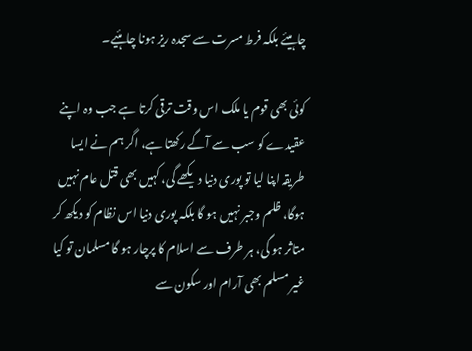چاہیئے بلکہ فرط مسرت سے سجدہ ریز ہونا چاہئیے۔

کوئی بھی قوم یا ملک اس وقت ترقی کرتا ہے جب وہ اپنے عقیدے کو سب سے آگے رکھتا ہے، اگر ہم نے ایسا طریقہ اپنا لیا تو پوری دنیا دیکھے گی، کہیں بھی قتل عام نہیں ہوگا، ظلم وجبر نہیں ہو گا بلکہ پوری دنیا اس نظام کو دیکھ کر متاثر ہو گی، ہر طرف سے اسلام کا پرچار ہو گا مسلمان تو کیا غیر مسلم بھی آرام اور سکون سے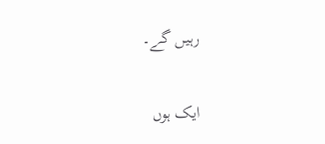رہیں گے۔

ایک ہوں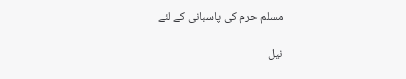مسلم حرم کی پاسبانی کے لئے

نیل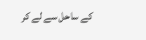کے ساحل سے لے کر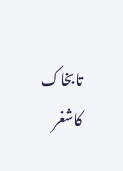تابخاک کاشغر